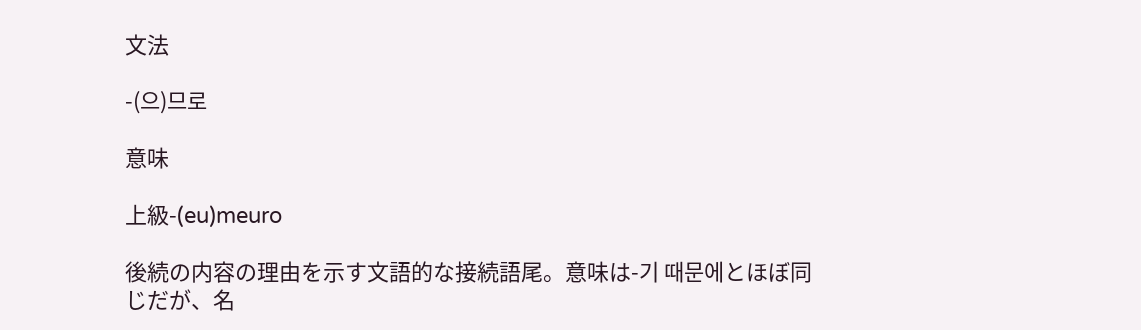文法

-(으)므로

意味

上級-(eu)meuro

後続の内容の理由を示す文語的な接続語尾。意味は-기 때문에とほぼ同じだが、名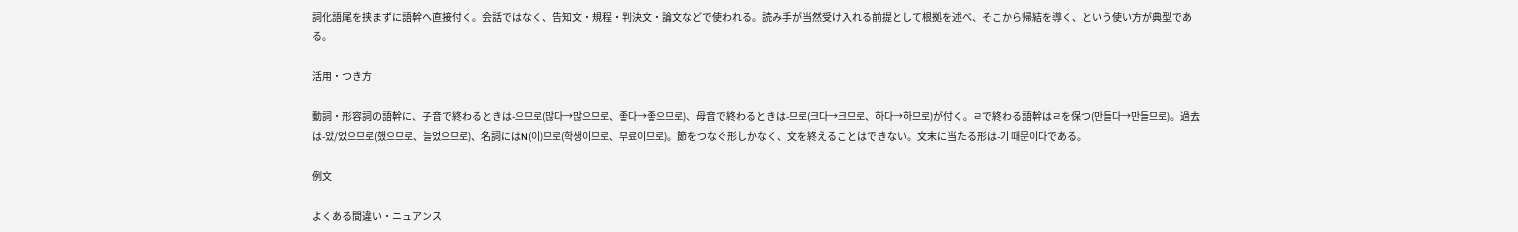詞化語尾を挟まずに語幹へ直接付く。会話ではなく、告知文・規程・判決文・論文などで使われる。読み手が当然受け入れる前提として根拠を述べ、そこから帰結を導く、という使い方が典型である。

活用・つき方

動詞・形容詞の語幹に、子音で終わるときは-으므로(많다→많으므로、좋다→좋으므로)、母音で終わるときは-므로(크다→크므로、하다→하므로)が付く。ㄹで終わる語幹はㄹを保つ(만들다→만들므로)。過去は-았/었으므로(했으므로、늘었으므로)、名詞にはN(이)므로(학생이므로、무료이므로)。節をつなぐ形しかなく、文を終えることはできない。文末に当たる形は-기 때문이다である。

例文

よくある間違い・ニュアンス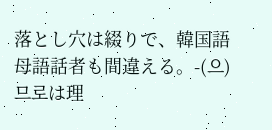落とし穴は綴りで、韓国語母語話者も間違える。-(으)므로は理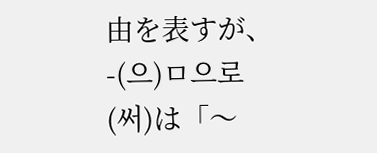由を表すが、-(으)ㅁ으로(써)は「〜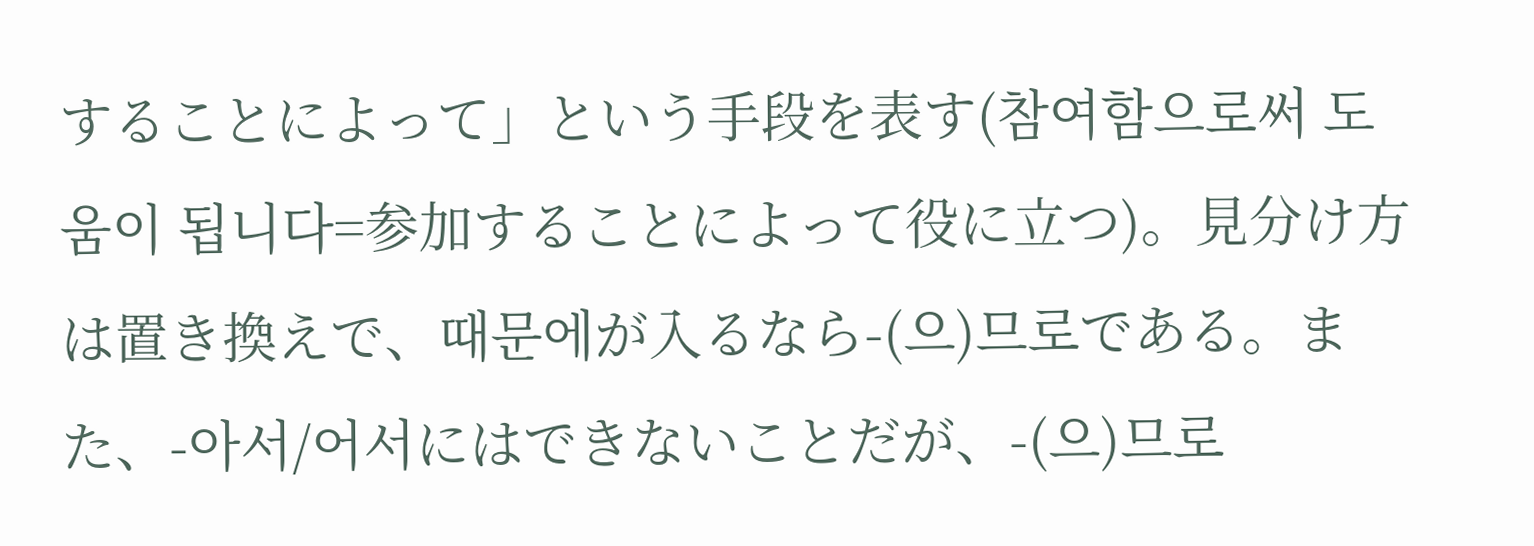することによって」という手段を表す(참여함으로써 도움이 됩니다=参加することによって役に立つ)。見分け方は置き換えで、때문에が入るなら-(으)므로である。また、-아서/어서にはできないことだが、-(으)므로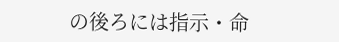の後ろには指示・命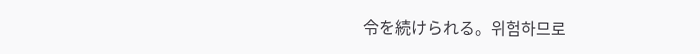令を続けられる。위험하므로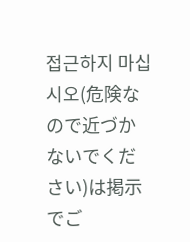접근하지 마십시오(危険なので近づかないでください)は掲示でご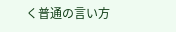く普通の言い方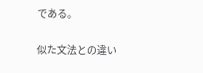である。

似た文法との違い